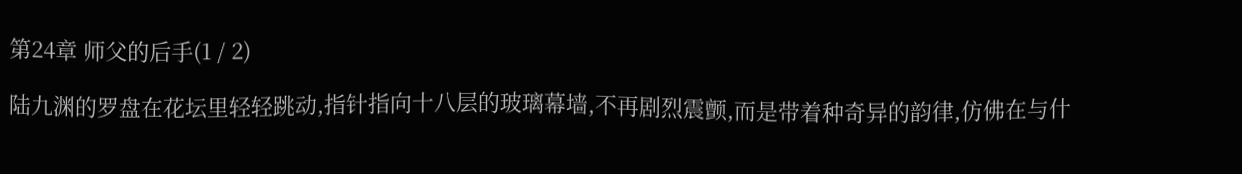第24章 师父的后手(1 / 2)

陆九渊的罗盘在花坛里轻轻跳动,指针指向十八层的玻璃幕墙,不再剧烈震颤,而是带着种奇异的韵律,仿佛在与什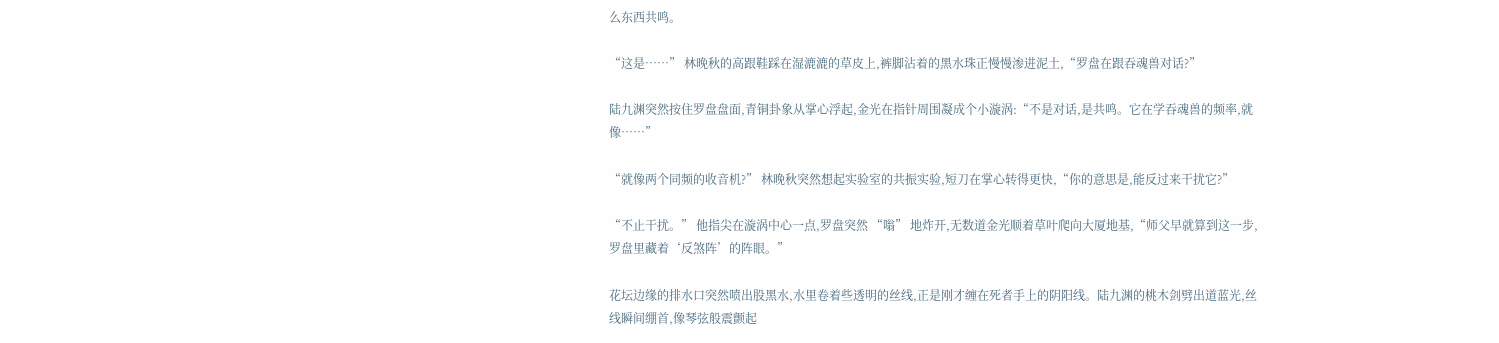么东西共鸣。

“这是……” 林晚秋的高跟鞋踩在湿漉漉的草皮上,裤脚沾着的黑水珠正慢慢渗进泥土,“罗盘在跟吞魂兽对话?”

陆九渊突然按住罗盘盘面,青铜卦象从掌心浮起,金光在指针周围凝成个小漩涡:“不是对话,是共鸣。它在学吞魂兽的频率,就像……”

“就像两个同频的收音机?” 林晚秋突然想起实验室的共振实验,短刀在掌心转得更快,“你的意思是,能反过来干扰它?”

“不止干扰。” 他指尖在漩涡中心一点,罗盘突然 “嗡” 地炸开,无数道金光顺着草叶爬向大厦地基,“师父早就算到这一步,罗盘里藏着‘反煞阵’的阵眼。”

花坛边缘的排水口突然喷出股黑水,水里卷着些透明的丝线,正是刚才缠在死者手上的阴阳线。陆九渊的桃木剑劈出道蓝光,丝线瞬间绷首,像琴弦般震颤起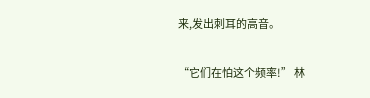来,发出刺耳的高音。

“它们在怕这个频率!” 林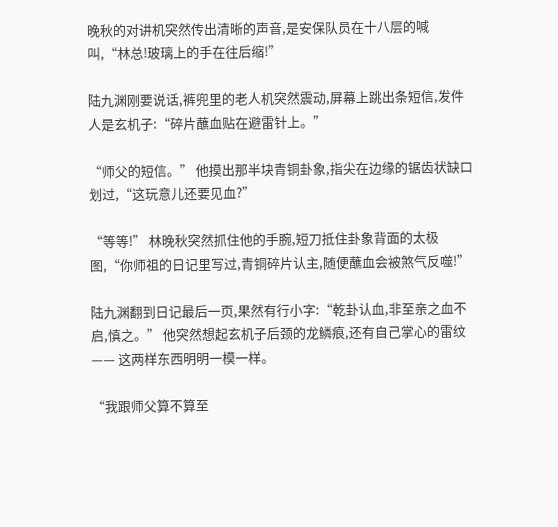晚秋的对讲机突然传出清晰的声音,是安保队员在十八层的喊叫,“林总!玻璃上的手在往后缩!”

陆九渊刚要说话,裤兜里的老人机突然震动,屏幕上跳出条短信,发件人是玄机子:“碎片蘸血贴在避雷针上。”

“师父的短信。” 他摸出那半块青铜卦象,指尖在边缘的锯齿状缺口划过,“这玩意儿还要见血?”

“等等!” 林晚秋突然抓住他的手腕,短刀抵住卦象背面的太极图,“你师祖的日记里写过,青铜碎片认主,随便蘸血会被煞气反噬!”

陆九渊翻到日记最后一页,果然有行小字:“乾卦认血,非至亲之血不启,慎之。” 他突然想起玄机子后颈的龙鳞痕,还有自己掌心的雷纹 —— 这两样东西明明一模一样。

“我跟师父算不算至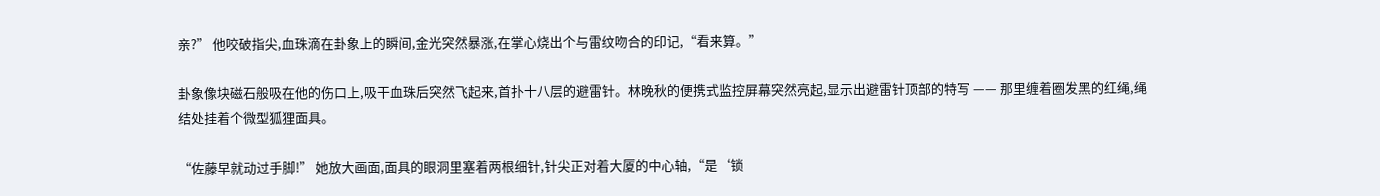亲?” 他咬破指尖,血珠滴在卦象上的瞬间,金光突然暴涨,在掌心烧出个与雷纹吻合的印记,“看来算。”

卦象像块磁石般吸在他的伤口上,吸干血珠后突然飞起来,首扑十八层的避雷针。林晚秋的便携式监控屏幕突然亮起,显示出避雷针顶部的特写 —— 那里缠着圈发黑的红绳,绳结处挂着个微型狐狸面具。

“佐藤早就动过手脚!” 她放大画面,面具的眼洞里塞着两根细针,针尖正对着大厦的中心轴,“是‘锁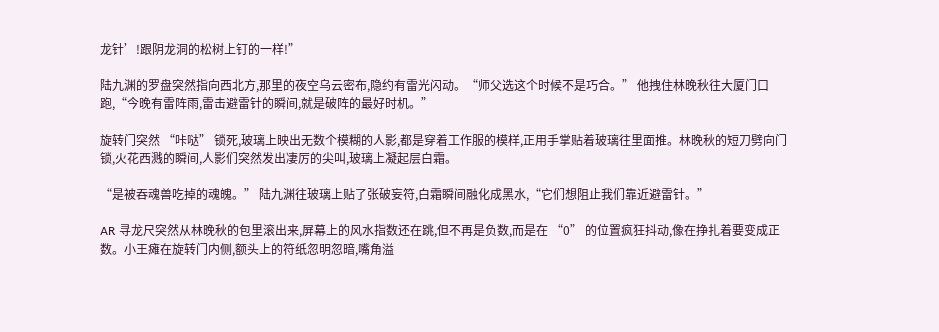龙针’!跟阴龙洞的松树上钉的一样!”

陆九渊的罗盘突然指向西北方,那里的夜空乌云密布,隐约有雷光闪动。“师父选这个时候不是巧合。” 他拽住林晚秋往大厦门口跑,“今晚有雷阵雨,雷击避雷针的瞬间,就是破阵的最好时机。”

旋转门突然 “咔哒” 锁死,玻璃上映出无数个模糊的人影,都是穿着工作服的模样,正用手掌贴着玻璃往里面推。林晚秋的短刀劈向门锁,火花西溅的瞬间,人影们突然发出凄厉的尖叫,玻璃上凝起层白霜。

“是被吞魂兽吃掉的魂魄。” 陆九渊往玻璃上贴了张破妄符,白霜瞬间融化成黑水,“它们想阻止我们靠近避雷针。”

AR 寻龙尺突然从林晚秋的包里滚出来,屏幕上的风水指数还在跳,但不再是负数,而是在 “0” 的位置疯狂抖动,像在挣扎着要变成正数。小王瘫在旋转门内侧,额头上的符纸忽明忽暗,嘴角溢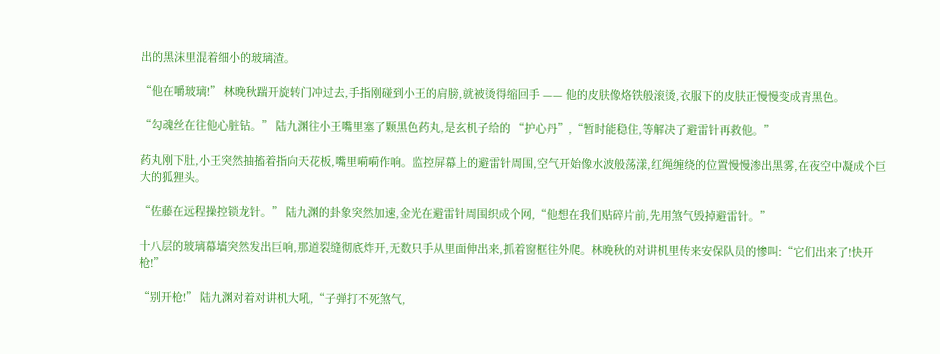出的黑沫里混着细小的玻璃渣。

“他在嚼玻璃!” 林晚秋踹开旋转门冲过去,手指刚碰到小王的肩膀,就被烫得缩回手 —— 他的皮肤像烙铁般滚烫,衣服下的皮肤正慢慢变成青黑色。

“勾魂丝在往他心脏钻。” 陆九渊往小王嘴里塞了颗黑色药丸,是玄机子给的 “护心丹”,“暂时能稳住,等解决了避雷针再救他。”

药丸刚下肚,小王突然抽搐着指向天花板,嘴里嗬嗬作响。监控屏幕上的避雷针周围,空气开始像水波般荡漾,红绳缠绕的位置慢慢渗出黑雾,在夜空中凝成个巨大的狐狸头。

“佐藤在远程操控锁龙针。” 陆九渊的卦象突然加速,金光在避雷针周围织成个网,“他想在我们贴碎片前,先用煞气毁掉避雷针。”

十八层的玻璃幕墙突然发出巨响,那道裂缝彻底炸开,无数只手从里面伸出来,抓着窗框往外爬。林晚秋的对讲机里传来安保队员的惨叫:“它们出来了!快开枪!”

“别开枪!” 陆九渊对着对讲机大吼,“子弹打不死煞气,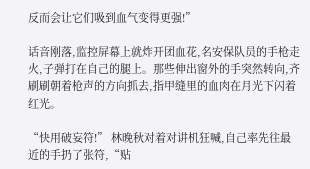反而会让它们吸到血气变得更强!”

话音刚落,监控屏幕上就炸开团血花,名安保队员的手枪走火,子弹打在自己的腿上。那些伸出窗外的手突然转向,齐刷刷朝着枪声的方向抓去,指甲缝里的血肉在月光下闪着红光。

“快用破妄符!” 林晚秋对着对讲机狂喊,自己率先往最近的手扔了张符,“贴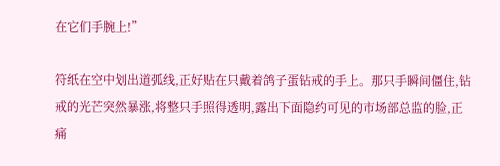在它们手腕上!”

符纸在空中划出道弧线,正好贴在只戴着鸽子蛋钻戒的手上。那只手瞬间僵住,钻戒的光芒突然暴涨,将整只手照得透明,露出下面隐约可见的市场部总监的脸,正痛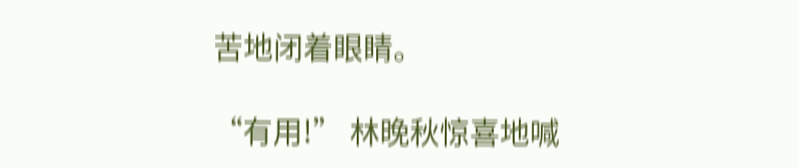苦地闭着眼睛。

“有用!” 林晚秋惊喜地喊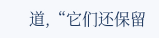道,“它们还保留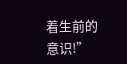着生前的意识!”